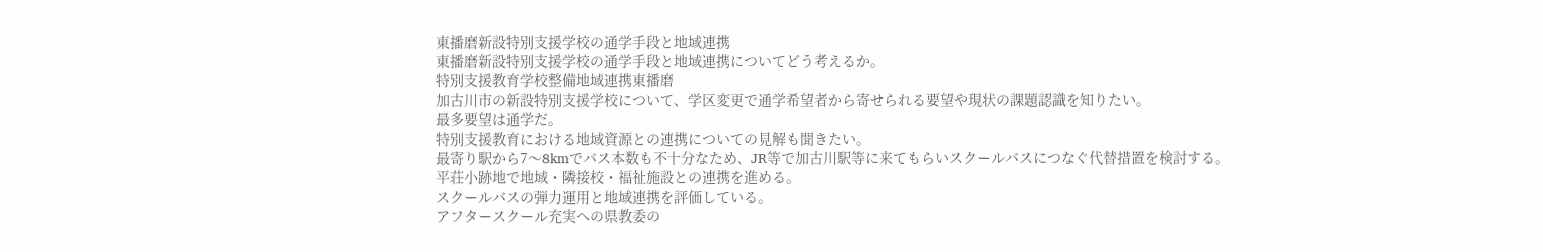東播磨新設特別支援学校の通学手段と地域連携
東播磨新設特別支援学校の通学手段と地域連携についてどう考えるか。
特別支援教育学校整備地域連携東播磨
加古川市の新設特別支援学校について、学区変更で通学希望者から寄せられる要望や現状の課題認識を知りたい。
最多要望は通学だ。
特別支援教育における地域資源との連携についての見解も聞きたい。
最寄り駅から7〜8kmでバス本数も不十分なため、JR等で加古川駅等に来てもらいスクールバスにつなぐ代替措置を検討する。
平荘小跡地で地域・隣接校・福祉施設との連携を進める。
スクールバスの弾力運用と地域連携を評価している。
アフタースクール充実への県教委の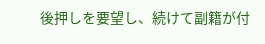後押しを要望し、続けて副籍が付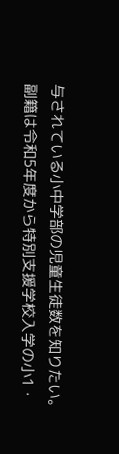与されている小中学部の児童生徒数を知りたい。
副籍は令和5年度から特別支援学校入学の小1・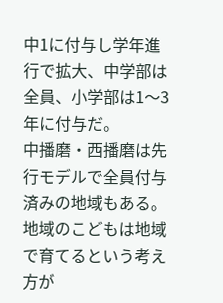中1に付与し学年進行で拡大、中学部は全員、小学部は1〜3年に付与だ。
中播磨・西播磨は先行モデルで全員付与済みの地域もある。
地域のこどもは地域で育てるという考え方が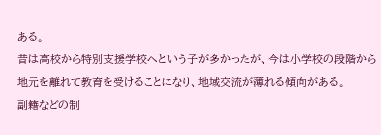ある。
昔は高校から特別支援学校へという子が多かったが、今は小学校の段階から地元を離れて教育を受けることになり、地域交流が薄れる傾向がある。
副籍などの制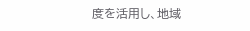度を活用し、地域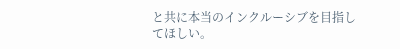と共に本当のインクルーシブを目指してほしい。